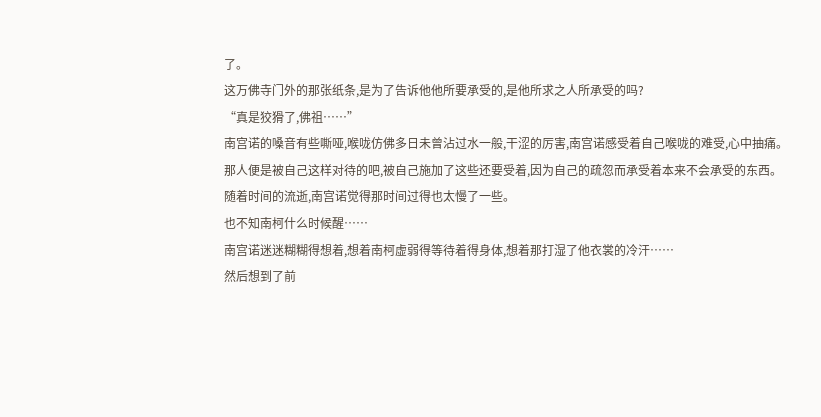了。
这万佛寺门外的那张纸条,是为了告诉他他所要承受的,是他所求之人所承受的吗?
“真是狡猾了,佛祖……”
南宫诺的嗓音有些嘶哑,喉咙仿佛多日未曾沾过水一般,干涩的厉害,南宫诺感受着自己喉咙的难受,心中抽痛。
那人便是被自己这样对待的吧,被自己施加了这些还要受着,因为自己的疏忽而承受着本来不会承受的东西。
随着时间的流逝,南宫诺觉得那时间过得也太慢了一些。
也不知南柯什么时候醒……
南宫诺迷迷糊糊得想着,想着南柯虚弱得等待着得身体,想着那打湿了他衣裳的冷汗……
然后想到了前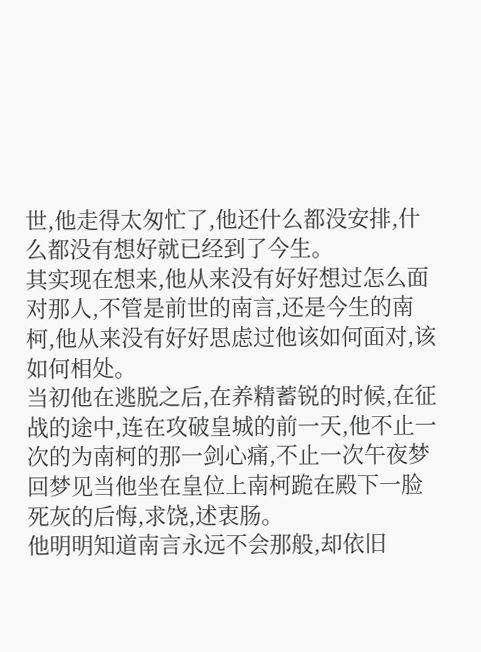世,他走得太匆忙了,他还什么都没安排,什么都没有想好就已经到了今生。
其实现在想来,他从来没有好好想过怎么面对那人,不管是前世的南言,还是今生的南柯,他从来没有好好思虑过他该如何面对,该如何相处。
当初他在逃脱之后,在养精蓄锐的时候,在征战的途中,连在攻破皇城的前一天,他不止一次的为南柯的那一剑心痛,不止一次午夜梦回梦见当他坐在皇位上南柯跪在殿下一脸死灰的后悔,求饶,述衷肠。
他明明知道南言永远不会那般,却依旧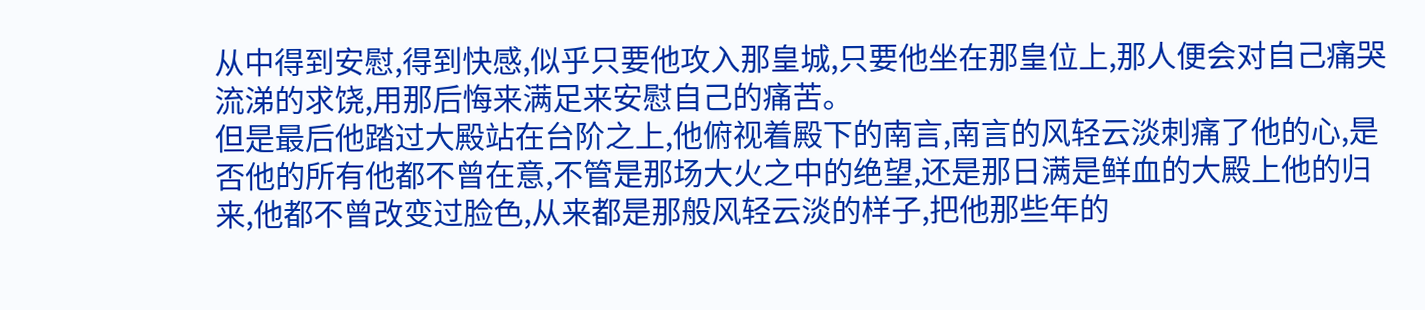从中得到安慰,得到快感,似乎只要他攻入那皇城,只要他坐在那皇位上,那人便会对自己痛哭流涕的求饶,用那后悔来满足来安慰自己的痛苦。
但是最后他踏过大殿站在台阶之上,他俯视着殿下的南言,南言的风轻云淡刺痛了他的心,是否他的所有他都不曾在意,不管是那场大火之中的绝望,还是那日满是鲜血的大殿上他的归来,他都不曾改变过脸色,从来都是那般风轻云淡的样子,把他那些年的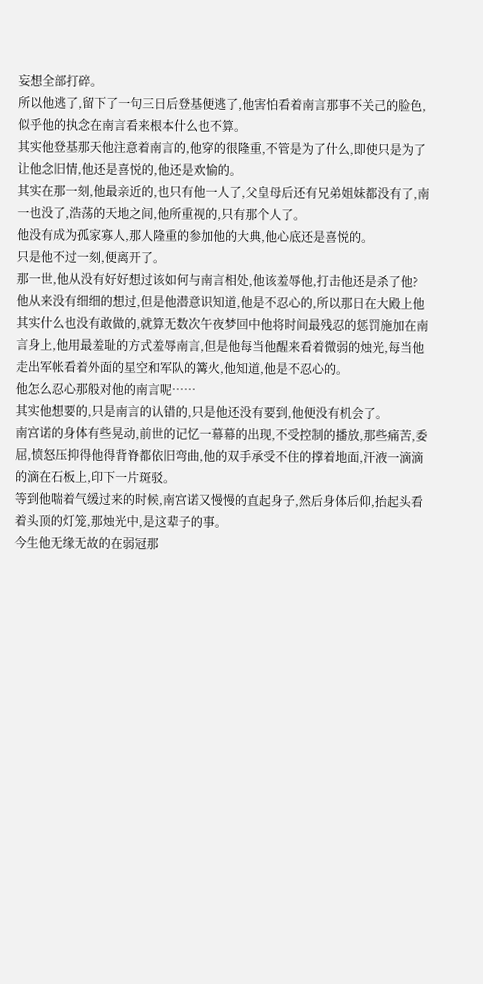妄想全部打碎。
所以他逃了,留下了一句三日后登基便逃了,他害怕看着南言那事不关己的脸色,似乎他的执念在南言看来根本什么也不算。
其实他登基那天他注意着南言的,他穿的很隆重,不管是为了什么,即使只是为了让他念旧情,他还是喜悦的,他还是欢愉的。
其实在那一刻,他最亲近的,也只有他一人了,父皇母后还有兄弟姐妹都没有了,南一也没了,浩荡的天地之间,他所重视的,只有那个人了。
他没有成为孤家寡人,那人隆重的参加他的大典,他心底还是喜悦的。
只是他不过一刻,便离开了。
那一世,他从没有好好想过该如何与南言相处,他该羞辱他,打击他还是杀了他?
他从来没有细细的想过,但是他潜意识知道,他是不忍心的,所以那日在大殿上他其实什么也没有敢做的,就算无数次午夜梦回中他将时间最残忍的惩罚施加在南言身上,他用最羞耻的方式羞辱南言,但是他每当他醒来看着微弱的烛光,每当他走出军帐看着外面的星空和军队的篝火,他知道,他是不忍心的。
他怎么忍心那般对他的南言呢……
其实他想要的,只是南言的认错的,只是他还没有要到,他便没有机会了。
南宫诺的身体有些晃动,前世的记忆一幕幕的出现,不受控制的播放,那些痛苦,委屈,愤怒压抑得他得背脊都依旧弯曲,他的双手承受不住的撑着地面,汗液一滴滴的滴在石板上,印下一片斑驳。
等到他喘着气缓过来的时候,南宫诺又慢慢的直起身子,然后身体后仰,抬起头看着头顶的灯笼,那烛光中,是这辈子的事。
今生他无缘无故的在弱冠那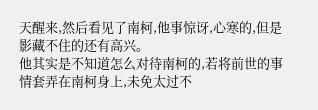天醒来,然后看见了南柯,他事惊讶,心寒的,但是影藏不住的还有高兴。
他其实是不知道怎么对待南柯的,若将前世的事情套弄在南柯身上,未免太过不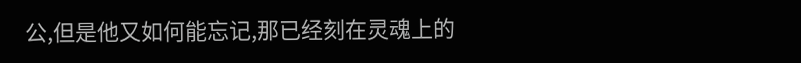公,但是他又如何能忘记,那已经刻在灵魂上的